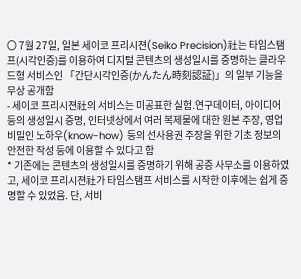〇 7월 27일, 일본 세이코 프리시젼(Seiko Precision)社는 타임스탬프(시각인증)를 이용하여 디지털 콘텐츠의 생성일시를 증명하는 클라우드형 서비스인 「간단시각인증(かんたん時刻認証)」의 일부 기능을 무상 공개함
- 세이코 프리시젼社의 서비스는 미공표한 실험․연구데이터, 아이디어 등의 생성일시 증명, 인터넷상에서 여러 복제물에 대한 원본 주장, 영업비밀인 노하우(know-how) 등의 선사용권 주장을 위한 기초 정보의 안전한 작성 등에 이용할 수 있다고 함
* 기존에는 콘텐츠의 생성일시를 증명하기 위해 공증 사무소를 이용하였고, 세이코 프리시젼社가 타임스탬프 서비스를 시작한 이후에는 쉽게 증명할 수 있었음. 단, 서비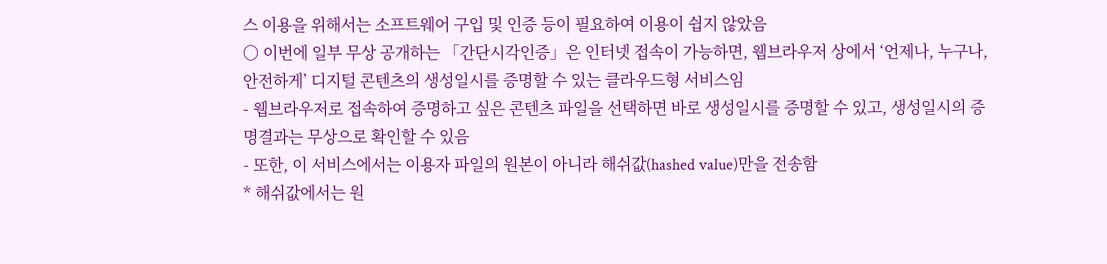스 이용을 위해서는 소프트웨어 구입 및 인증 등이 필요하여 이용이 쉽지 않았음
〇 이번에 일부 무상 공개하는 「간단시각인증」은 인터넷 접속이 가능하면, 웹브라우저 상에서 ‘언제나, 누구나, 안전하게’ 디지털 콘텐츠의 생성일시를 증명할 수 있는 클라우드형 서비스임
- 웹브라우저로 접속하여 증명하고 싶은 콘텐츠 파일을 선택하면 바로 생성일시를 증명할 수 있고, 생성일시의 증명결과는 무상으로 확인할 수 있음
- 또한, 이 서비스에서는 이용자 파일의 원본이 아니라 해쉬값(hashed value)만을 전송함
* 해쉬값에서는 원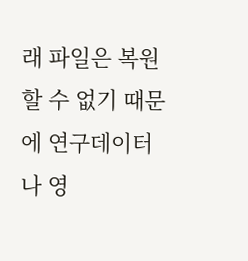래 파일은 복원할 수 없기 때문에 연구데이터나 영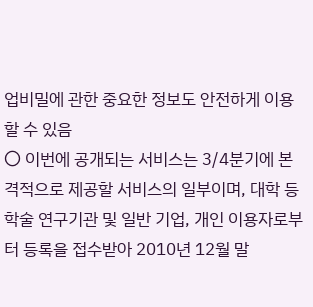업비밀에 관한 중요한 정보도 안전하게 이용할 수 있음
〇 이번에 공개되는 서비스는 3/4분기에 본격적으로 제공할 서비스의 일부이며, 대학 등 학술 연구기관 및 일반 기업, 개인 이용자로부터 등록을 접수받아 2010년 12월 말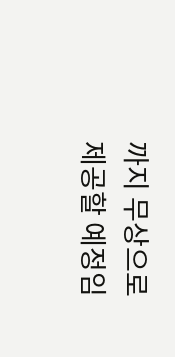까지 무상으로 제공할 예정임